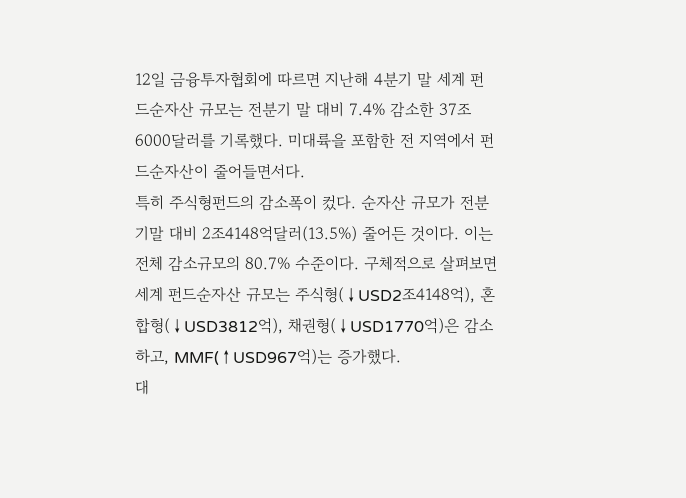12일 금융투자협회에 따르면 지난해 4분기 말 세계 펀드순자산 규모는 전분기 말 대비 7.4% 감소한 37조6000달러를 기록했다. 미대륙을 포함한 전 지역에서 펀드순자산이 줄어들면서다.
특히 주식형펀드의 감소폭이 컸다. 순자산 규모가 전분기말 대비 2조4148억달러(13.5%) 줄어든 것이다. 이는 전체 감소규모의 80.7% 수준이다. 구체적으로 살펴보면 세계 펀드순자산 규모는 주식형(↓USD2조4148억), 혼합형(↓USD3812억), 채권형(↓USD1770억)은 감소하고, MMF(↑USD967억)는 증가했다.
대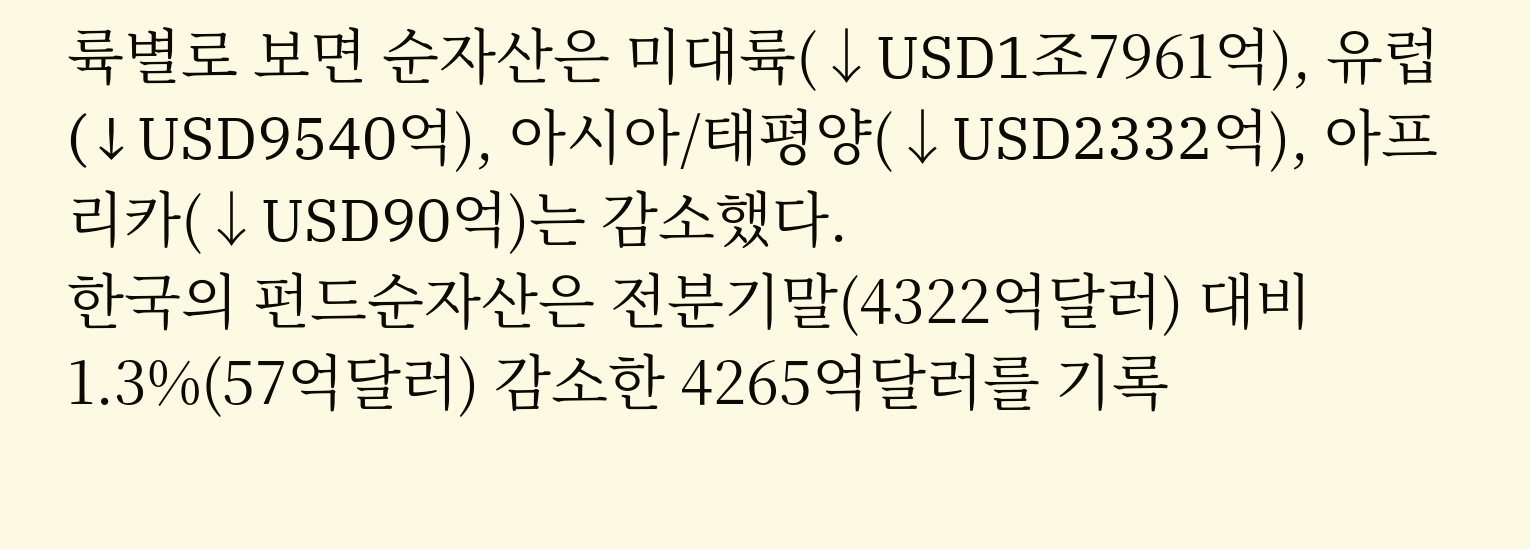륙별로 보면 순자산은 미대륙(↓USD1조7961억), 유럽(↓USD9540억), 아시아/태평양(↓USD2332억), 아프리카(↓USD90억)는 감소했다.
한국의 펀드순자산은 전분기말(4322억달러) 대비 1.3%(57억달러) 감소한 4265억달러를 기록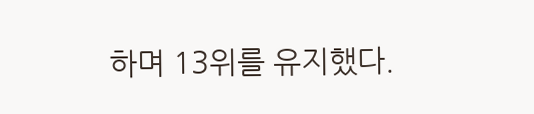하며 13위를 유지했다.